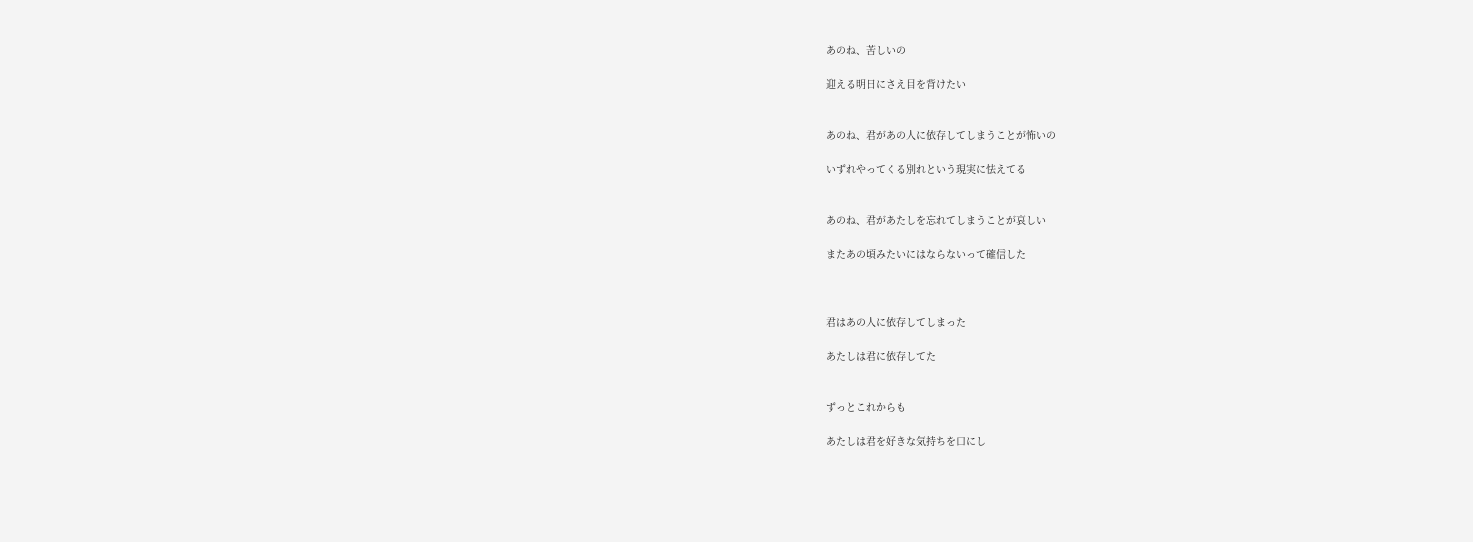あのね、苦しいの

迎える明日にさえ目を背けたい


あのね、君があの人に依存してしまうことが怖いの

いずれやってくる別れという現実に怯えてる


あのね、君があたしを忘れてしまうことが哀しい

またあの頃みたいにはならないって確信した



君はあの人に依存してしまった

あたしは君に依存してた


ずっとこれからも

あたしは君を好きな気持ちを口にし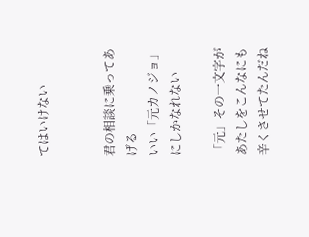てはいけない


君の相談に乗ってあげる
いい「元カノジョ」にしかなれない

「元」その一文字が
あたしをこんなにも辛くさせてたんだね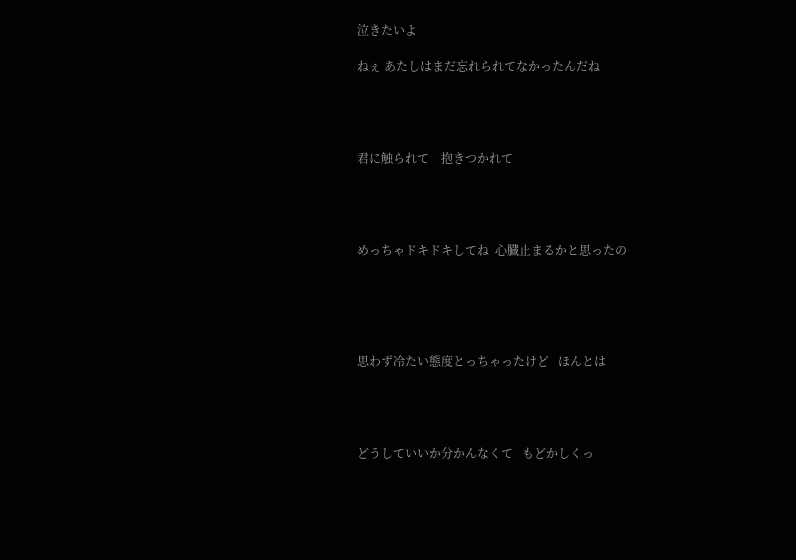泣きたいよ

ねぇ あたしはまだ忘れられてなかったんだね




君に触られて    抱きつかれて




めっちゃドキドキしてね  心臓止まるかと思ったの





思わず冷たい態度とっちゃったけど   ほんとは




どうしていいか分かんなくて   もどかしくっ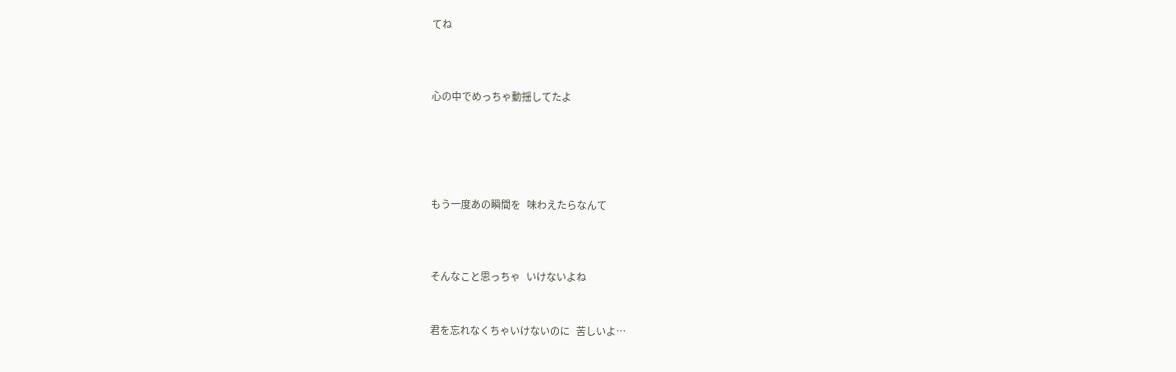てね



心の中でめっちゃ動揺してたよ





もう一度あの瞬間を   味わえたらなんて



そんなこと思っちゃ   いけないよね


君を忘れなくちゃいけないのに   苦しいよ…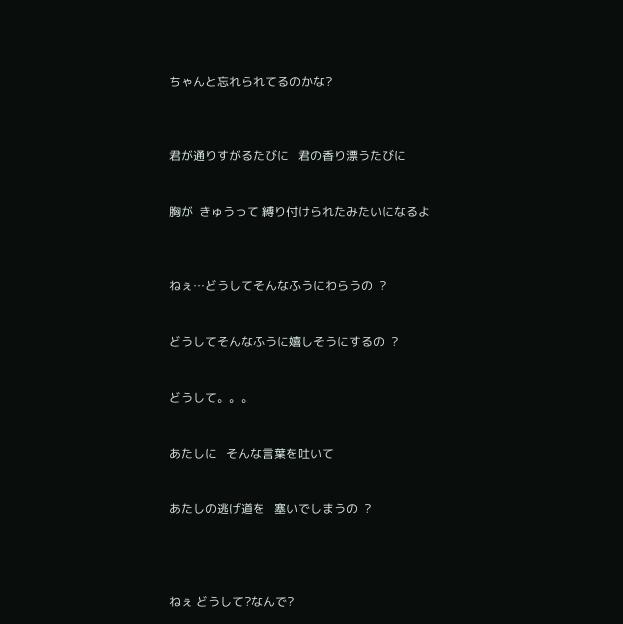ちゃんと忘れられてるのかな?



君が通りすがるたびに   君の香り漂うたびに


胸が  きゅうって 縛り付けられたみたいになるよ



ねぇ…どうしてそんなふうにわらうの  ?


どうしてそんなふうに嬉しそうにするの  ?


どうして。。。


あたしに   そんな言葉を吐いて


あたしの逃げ道を   塞いでしまうの  ?




ねぇ どうして?なんで?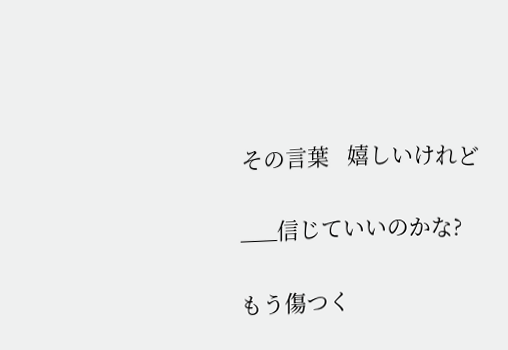その言葉   嬉しいけれど


___信じていいのかな?


もう傷つく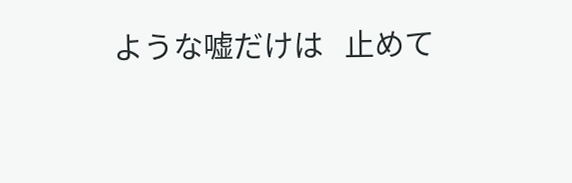ような嘘だけは   止めて